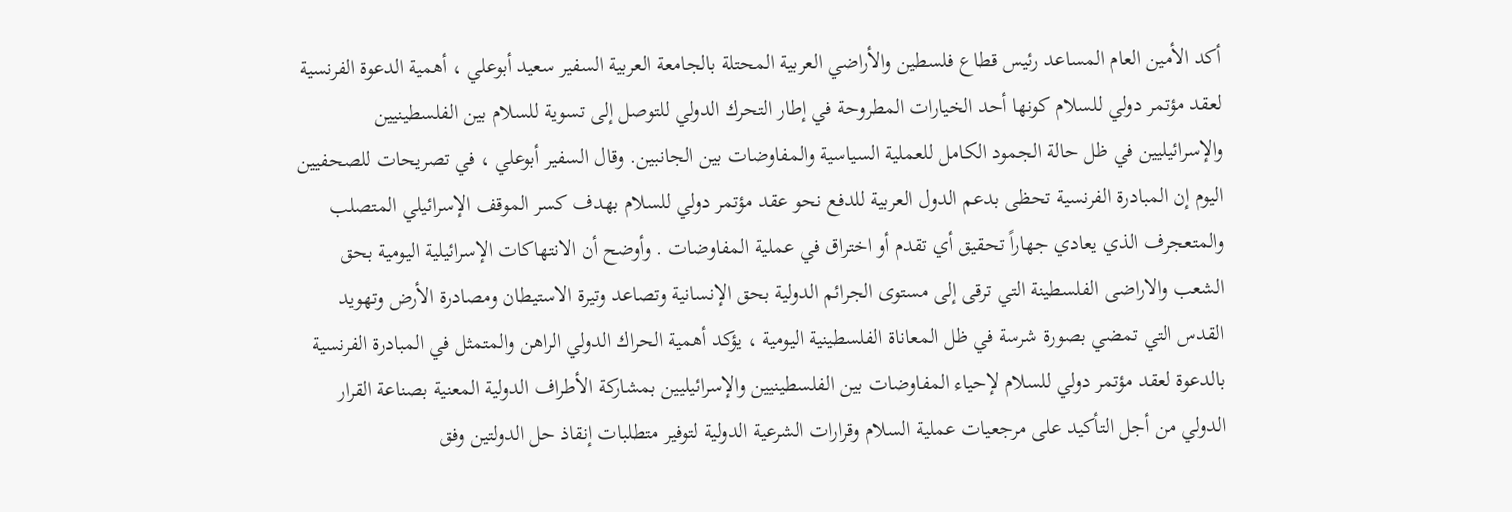أكد الأمين العام المساعد رئيس قطاع فلسطين والأراضي العربية المحتلة بالجامعة العربية السفير سعيد أبوعلي ، أهمية الدعوة الفرنسية لعقد مؤتمر دولي للسلام كونها أحد الخيارات المطروحة في إطار التحرك الدولي للتوصل إلى تسوية للسلام بين الفلسطينيين والإسرائيليين في ظل حالة الجمود الكامل للعملية السياسية والمفاوضات بين الجانبين. وقال السفير أبوعلي ، في تصريحات للصحفيين اليوم إن المبادرة الفرنسية تحظى بدعم الدول العربية للدفع نحو عقد مؤتمر دولي للسلام بهدف كسر الموقف الإسرائيلي المتصلب والمتعجرف الذي يعادي جهاراً تحقيق أي تقدم أو اختراق في عملية المفاوضات . وأوضح أن الانتهاكات الإسرائيلية اليومية بحق الشعب والاراضى الفلسطينة التي ترقى إلى مستوى الجرائم الدولية بحق الإنسانية وتصاعد وتيرة الاستيطان ومصادرة الأرض وتهويد القدس التي تمضي بصورة شرسة في ظل المعاناة الفلسطينية اليومية ، يؤكد أهمية الحراك الدولي الراهن والمتمثل في المبادرة الفرنسية بالدعوة لعقد مؤتمر دولي للسلام لإحياء المفاوضات بين الفلسطينيين والإسرائيليين بمشاركة الأطراف الدولية المعنية بصناعة القرار الدولي من أجل التأكيد على مرجعيات عملية السلام وقرارات الشرعية الدولية لتوفير متطلبات إنقاذ حل الدولتين وفق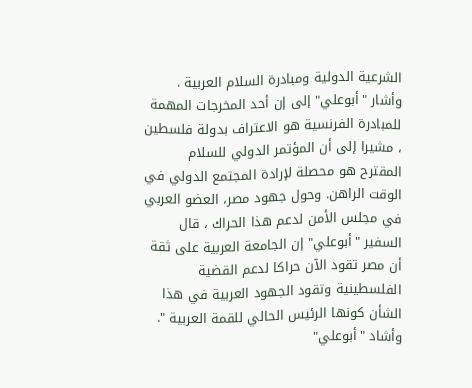الشرعية الدولية ومبادرة السلام العربية . وأشار "أبوعلي" إلى إن أحد المخرجات المهمة للمبادرة الفرنسية هو الاعتراف بدولة فلسطين ، مشيرا إلى أن المؤتمر الدولي للسلام المقترح هو محصلة لإرادة المجتمع الدولي في الوقت الراهن. وحول جهود مصر، العضو العربي في مجلس الأمن لدعم هذا الحراك ، قال السفير "أبوعلي" إن الجامعة العربية على ثقة أن مصر تقود الآن حراكا لدعم القضية الفلسطينية وتقود الجهود العربية في هذا الشأن كونها الرئيس الحالي للقمة العربية ". وأشاد "أبوعلي"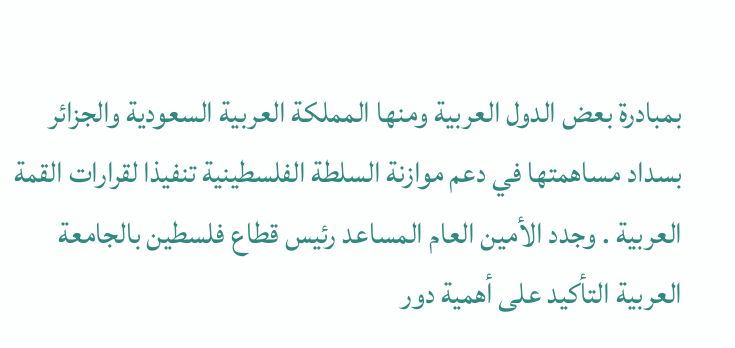بمبادرة بعض الدول العربية ومنها المملكة العربية السعودية والجزائر بسداد مساهمتها في دعم موازنة السلطة الفلسطينية تنفيذا لقرارات القمة العربية . وجدد الأمين العام المساعد رئيس قطاع فلسطين بالجامعة العربية التأكيد على أهمية دور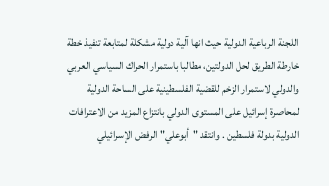اللجنة الرباعية الدولية حيث انها آلية دولية مشكلة لمتابعة تنفيذ خطة خارطة الطريق لحل الدولتين، مطالبا باستمرار الحراك السياسي العربي والدولي لاستمرار الزخم للقضية الفلسطينية على الساحة الدولية لمحاصرة إسرائيل على المستوى الدولي بانتزاع المزيد من الاعترافات الدولية بدولة فلسطين . وانتقد "أبوعلي" الرفض الإسرائيلي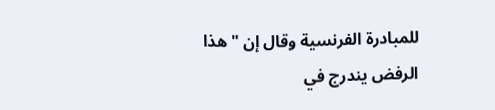للمبادرة الفرنسية وقال إن "هذا الرفض يندرج في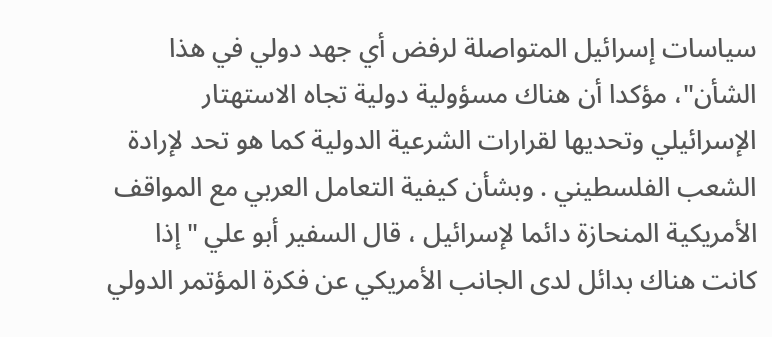سياسات إسرائيل المتواصلة لرفض أي جهد دولي في هذا الشأن"، مؤكدا أن هناك مسؤولية دولية تجاه الاستهتار الإسرائيلي وتحديها لقرارات الشرعية الدولية كما هو تحد لإرادة الشعب الفلسطيني . وبشأن كيفية التعامل العربي مع المواقف الأمريكية المنحازة دائما لإسرائيل ، قال السفير أبو علي "إذا كانت هناك بدائل لدى الجانب الأمريكي عن فكرة المؤتمر الدولي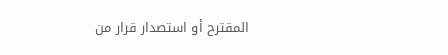المقترح أو استصدار قرار من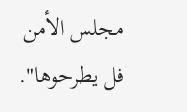مجلس الأمن فل يطرحوها".